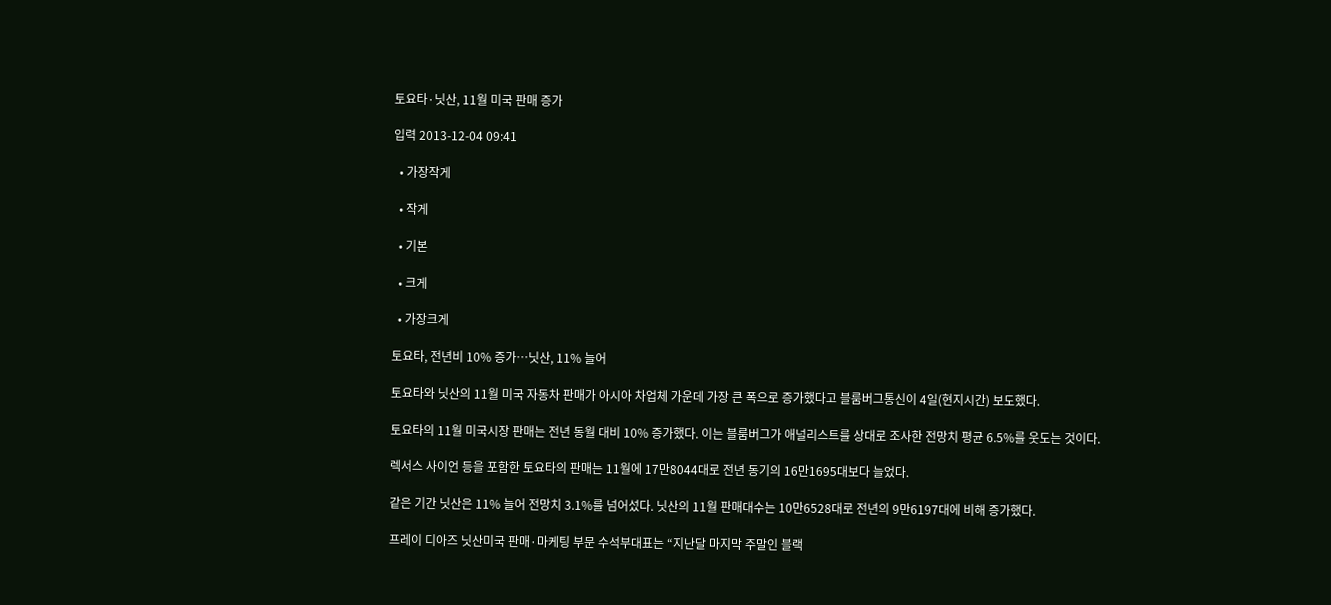토요타·닛산, 11월 미국 판매 증가

입력 2013-12-04 09:41

  • 가장작게

  • 작게

  • 기본

  • 크게

  • 가장크게

토요타, 전년비 10% 증가…닛산, 11% 늘어

토요타와 닛산의 11월 미국 자동차 판매가 아시아 차업체 가운데 가장 큰 폭으로 증가했다고 블룸버그통신이 4일(현지시간) 보도했다.

토요타의 11월 미국시장 판매는 전년 동월 대비 10% 증가했다. 이는 블룸버그가 애널리스트를 상대로 조사한 전망치 평균 6.5%를 웃도는 것이다.

렉서스 사이언 등을 포함한 토요타의 판매는 11월에 17만8044대로 전년 동기의 16만1695대보다 늘었다.

같은 기간 닛산은 11% 늘어 전망치 3.1%를 넘어섰다. 닛산의 11월 판매대수는 10만6528대로 전년의 9만6197대에 비해 증가했다.

프레이 디아즈 닛산미국 판매·마케팅 부문 수석부대표는 “지난달 마지막 주말인 블랙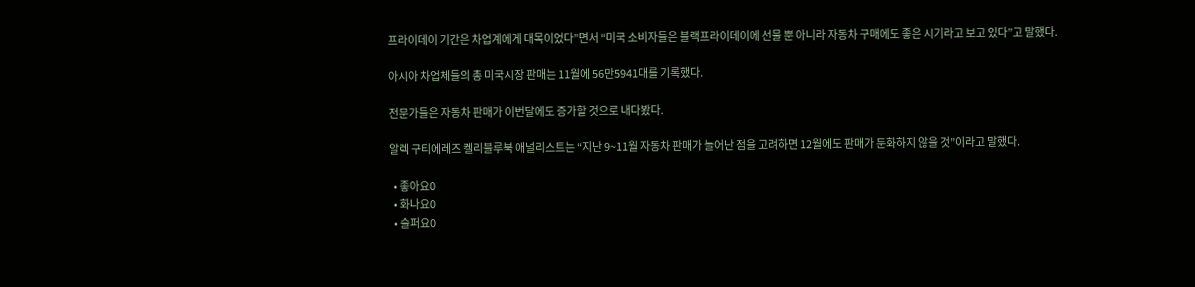프라이데이 기간은 차업계에게 대목이었다”면서 “미국 소비자들은 블랙프라이데이에 선물 뿐 아니라 자동차 구매에도 좋은 시기라고 보고 있다”고 말했다.

아시아 차업체들의 총 미국시장 판매는 11월에 56만5941대를 기록했다.

전문가들은 자동차 판매가 이번달에도 증가할 것으로 내다봤다.

알렉 구티에레즈 켈리블루북 애널리스트는 “지난 9~11월 자동차 판매가 늘어난 점을 고려하면 12월에도 판매가 둔화하지 않을 것”이라고 말했다.

  • 좋아요0
  • 화나요0
  • 슬퍼요0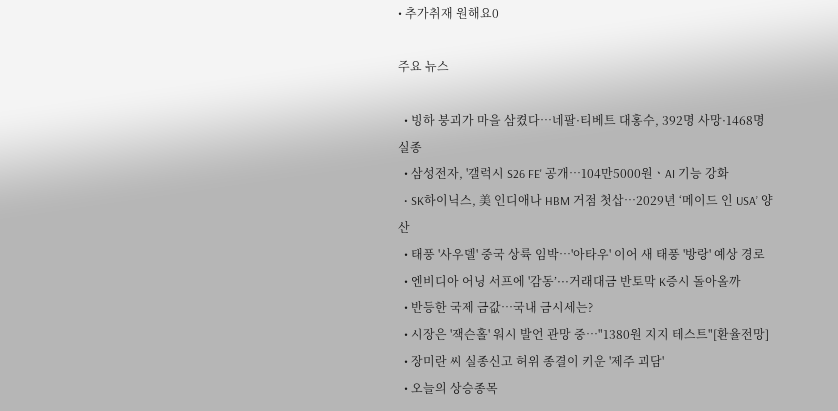• 추가취재 원해요0

주요 뉴스

  • 빙하 붕괴가 마을 삼켰다…네팔·티베트 대홍수, 392명 사망·1468명 실종
  • 삼성전자, '갤럭시 S26 FE' 공개⋯104만5000원ㆍAI 기능 강화
  • SK하이닉스, 美 인디애나 HBM 거점 첫삽…2029년 ‘메이드 인 USA’ 양산
  • 태풍 '사우델' 중국 상륙 임박…'아타우' 이어 새 태풍 '방랑' 예상 경로
  • 엔비디아 어닝 서프에 '감동’···거래대금 반토막 K증시 돌아올까
  • 반등한 국제 금값…국내 금시세는?
  • 시장은 '잭슨홀' 워시 발언 관망 중⋯"1380원 지지 테스트"[환율전망]
  • 장미란 씨 실종신고 허위 종결이 키운 '제주 괴담'
  • 오늘의 상승종목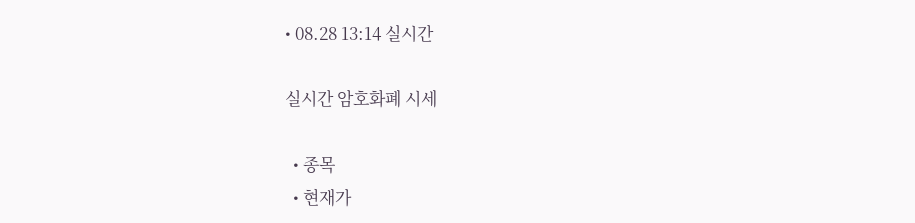• 08.28 13:14 실시간

실시간 암호화폐 시세

  • 종목
  • 현재가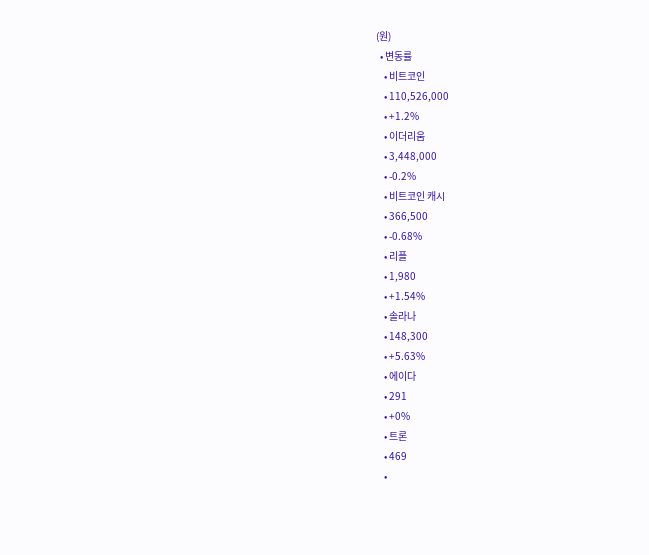(원)
  • 변동률
    • 비트코인
    • 110,526,000
    • +1.2%
    • 이더리움
    • 3,448,000
    • -0.2%
    • 비트코인 캐시
    • 366,500
    • -0.68%
    • 리플
    • 1,980
    • +1.54%
    • 솔라나
    • 148,300
    • +5.63%
    • 에이다
    • 291
    • +0%
    • 트론
    • 469
    •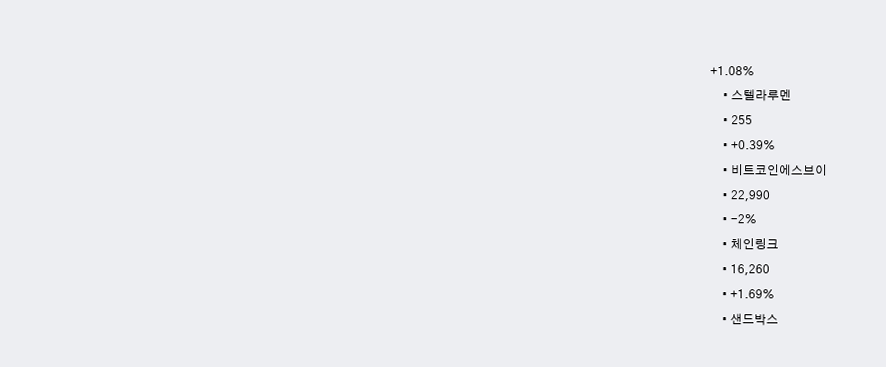+1.08%
    • 스텔라루멘
    • 255
    • +0.39%
    • 비트코인에스브이
    • 22,990
    • -2%
    • 체인링크
    • 16,260
    • +1.69%
    • 샌드박스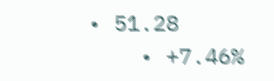• 51.28
    • +7.46%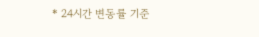* 24시간 변동률 기준